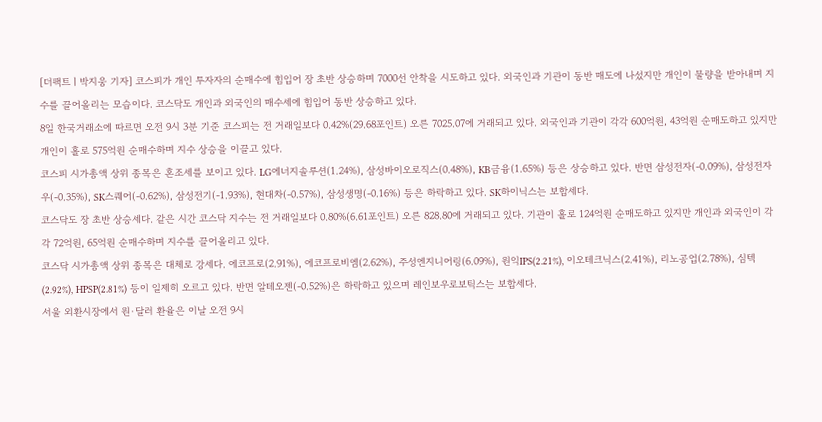[더팩트ㅣ박지웅 기자] 코스피가 개인 투자자의 순매수에 힘입어 장 초반 상승하며 7000선 안착을 시도하고 있다. 외국인과 기관이 동반 매도에 나섰지만 개인이 물량을 받아내며 지수를 끌어올리는 모습이다. 코스닥도 개인과 외국인의 매수세에 힘입어 동반 상승하고 있다.
8일 한국거래소에 따르면 오전 9시 3분 기준 코스피는 전 거래일보다 0.42%(29.68포인트) 오른 7025.07에 거래되고 있다. 외국인과 기관이 각각 600억원, 43억원 순매도하고 있지만 개인이 홀로 575억원 순매수하며 지수 상승을 이끌고 있다.
코스피 시가총액 상위 종목은 혼조세를 보이고 있다. LG에너지솔루션(1.24%), 삼성바이오로직스(0.48%), KB금융(1.65%) 등은 상승하고 있다. 반면 삼성전자(-0.09%), 삼성전자우(-0.35%), SK스퀘어(-0.62%), 삼성전기(-1.93%), 현대차(-0.57%), 삼성생명(-0.16%) 등은 하락하고 있다. SK하이닉스는 보합세다.
코스닥도 장 초반 상승세다. 같은 시간 코스닥 지수는 전 거래일보다 0.80%(6.61포인트) 오른 828.80에 거래되고 있다. 기관이 홀로 124억원 순매도하고 있지만 개인과 외국인이 각각 72억원, 65억원 순매수하며 지수를 끌어올리고 있다.
코스닥 시가총액 상위 종목은 대체로 강세다. 에코프로(2.91%), 에코프로비엠(2.62%), 주성엔지니어링(6.09%), 원익IPS(2.21%), 이오테크닉스(2.41%), 리노공업(2.78%), 심텍(2.92%), HPSP(2.81%) 등이 일제히 오르고 있다. 반면 알테오젠(-0.52%)은 하락하고 있으며 레인보우로보틱스는 보합세다.
서울 외환시장에서 원·달러 환율은 이날 오전 9시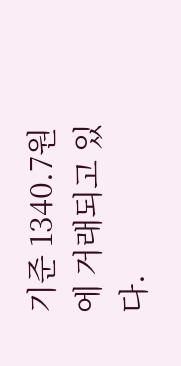기준 1340.7원에 거래되고 있다.